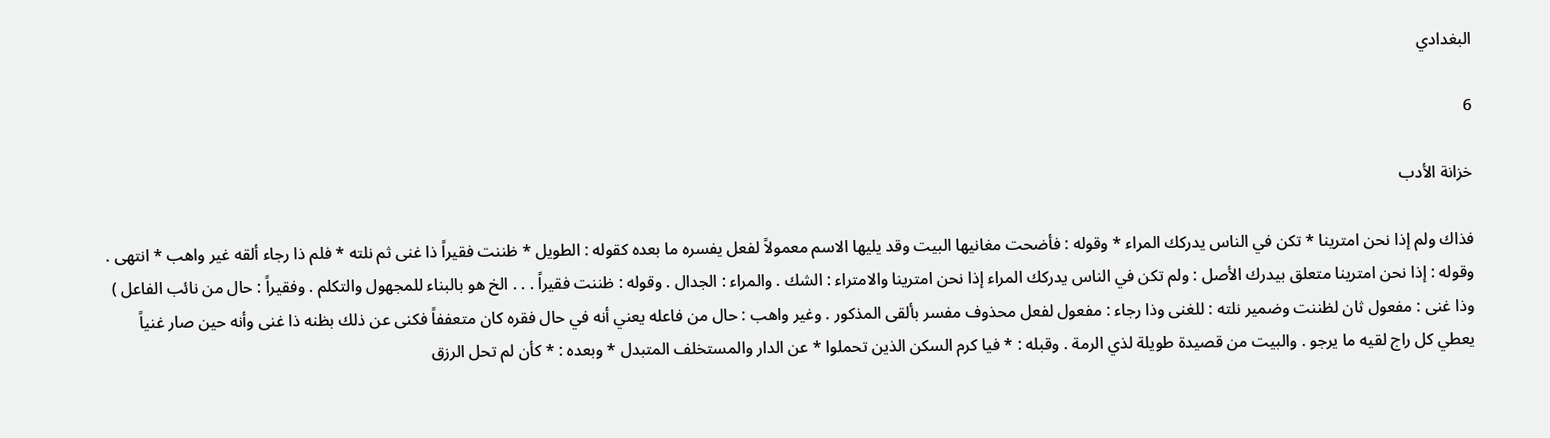البغدادي

6

خزانة الأدب

فذاك ولم إذا نحن امترينا * تكن في الناس يدركك المراء * وقوله : فأضحت مغانيها البيت وقد يليها الاسم معمولاً لفعل يفسره ما بعده كقوله : الطويل * ظننت فقيراً ذا غنى ثم نلته * فلم ذا رجاء ألقه غير واهب * انتهى . وقوله : إذا نحن امترينا متعلق بيدرك الأصل : ولم تكن في الناس يدركك المراء إذا نحن امترينا والامتراء : الشك . والمراء : الجدال . وقوله : ظننت فقيراً . . . الخ هو بالبناء للمجهول والتكلم . وفقيراً : حال من نائب الفاعل ) وذا غنى : مفعول ثان لظننت وضمير نلته : للغنى وذا رجاء : مفعول لفعل محذوف مفسر بألقى المذكور . وغير واهب : حال من فاعله يعني أنه في حال فقره كان متعففاً فكنى عن ذلك بظنه ذا غنى وأنه حين صار غنياً يعطي كل راج لقيه ما يرجو . والبيت من قصيدة طويلة لذي الرمة . وقبله : * فيا كرم السكن الذين تحملوا * عن الدار والمستخلف المتبدل * وبعده : * كأن لم تحل الرزق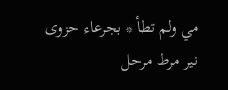مي ولم تطأ * بجرعاء حزوى نير مرط مرحل